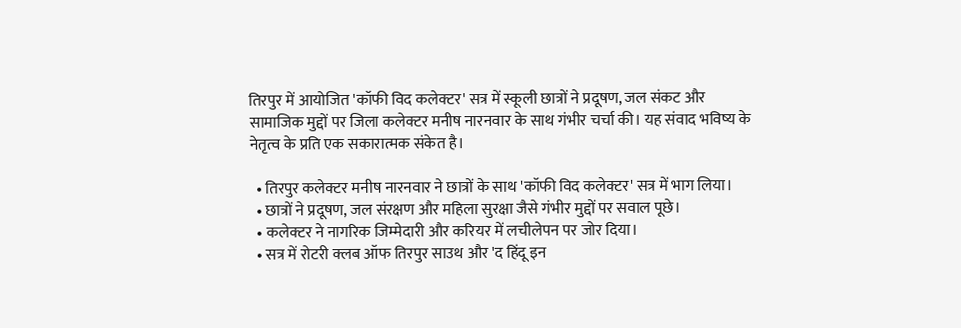तिरपुर में आयोजित 'कॉफी विद कलेक्टर' सत्र में स्कूली छात्रों ने प्रदूषण, जल संकट और सामाजिक मुद्दों पर जिला कलेक्टर मनीष नारनवार के साथ गंभीर चर्चा की। यह संवाद भविष्य के नेतृत्व के प्रति एक सकारात्मक संकेत है।

  • तिरपुर कलेक्टर मनीष नारनवार ने छात्रों के साथ 'कॉफी विद कलेक्टर' सत्र में भाग लिया।
  • छात्रों ने प्रदूषण, जल संरक्षण और महिला सुरक्षा जैसे गंभीर मुद्दों पर सवाल पूछे।
  • कलेक्टर ने नागरिक जिम्मेदारी और करियर में लचीलेपन पर जोर दिया।
  • सत्र में रोटरी क्लब ऑफ तिरपुर साउथ और 'द हिंदू इन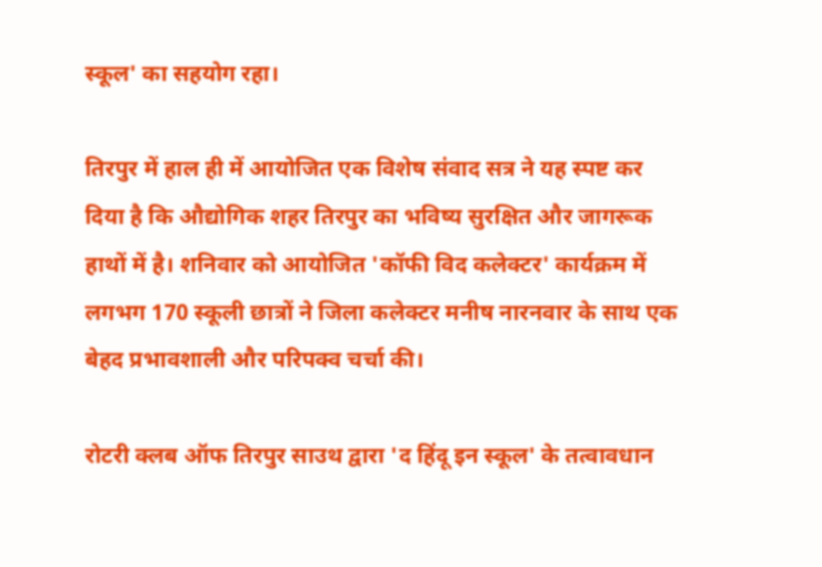स्कूल' का सहयोग रहा।

तिरपुर में हाल ही में आयोजित एक विशेष संवाद सत्र ने यह स्पष्ट कर दिया है कि औद्योगिक शहर तिरपुर का भविष्य सुरक्षित और जागरूक हाथों में है। शनिवार को आयोजित 'कॉफी विद कलेक्टर' कार्यक्रम में लगभग 170 स्कूली छात्रों ने जिला कलेक्टर मनीष नारनवार के साथ एक बेहद प्रभावशाली और परिपक्व चर्चा की।

रोटरी क्लब ऑफ तिरपुर साउथ द्वारा 'द हिंदू इन स्कूल' के तत्वावधान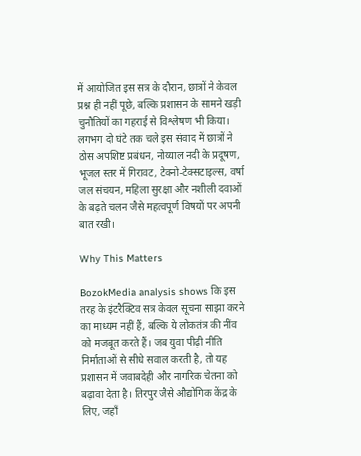में आयोजित इस सत्र के दौरान, छात्रों ने केवल प्रश्न ही नहीं पूछे, बल्कि प्रशासन के सामने खड़ी चुनौतियों का गहराई से विश्लेषण भी किया। लगभग दो घंटे तक चले इस संवाद में छात्रों ने ठोस अपशिष्ट प्रबंधन, नोय्याल नदी के प्रदूषण, भूजल स्तर में गिरावट, टेक्नो-टेक्सटाइल्स, वर्षा जल संचयन, महिला सुरक्षा और नशीली दवाओं के बढ़ते चलन जैसे महत्वपूर्ण विषयों पर अपनी बात रखी।

Why This Matters

BozokMedia analysis shows कि इस तरह के इंटरैक्टिव सत्र केवल सूचना साझा करने का माध्यम नहीं हैं, बल्कि ये लोकतंत्र की नींव को मजबूत करते हैं। जब युवा पीढ़ी नीति निर्माताओं से सीधे सवाल करती है, तो यह प्रशासन में जवाबदेही और नागरिक चेतना को बढ़ावा देता है। तिरपुर जैसे औद्योगिक केंद्र के लिए, जहाँ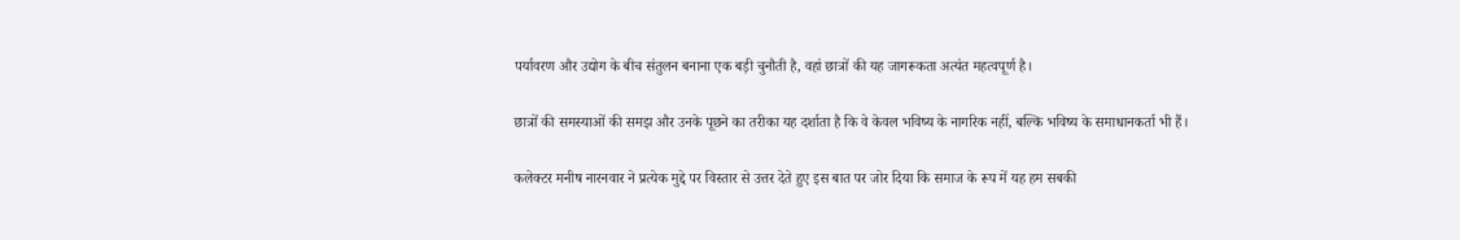पर्यावरण और उद्योग के बीच संतुलन बनाना एक बड़ी चुनौती है, वहां छात्रों की यह जागरूकता अत्यंत महत्वपूर्ण है।

छात्रों की समस्याओं की समझ और उनके पूछने का तरीका यह दर्शाता है कि वे केवल भविष्य के नागरिक नहीं, बल्कि भविष्य के समाधानकर्ता भी हैं।

कलेक्टर मनीष नारनवार ने प्रत्येक मुद्दे पर विस्तार से उत्तर देते हुए इस बात पर जोर दिया कि समाज के रूप में यह हम सबकी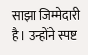साझा जिम्मेदारी है। उन्होंने स्पष्ट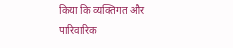किया कि व्यक्तिगत और पारिवारिक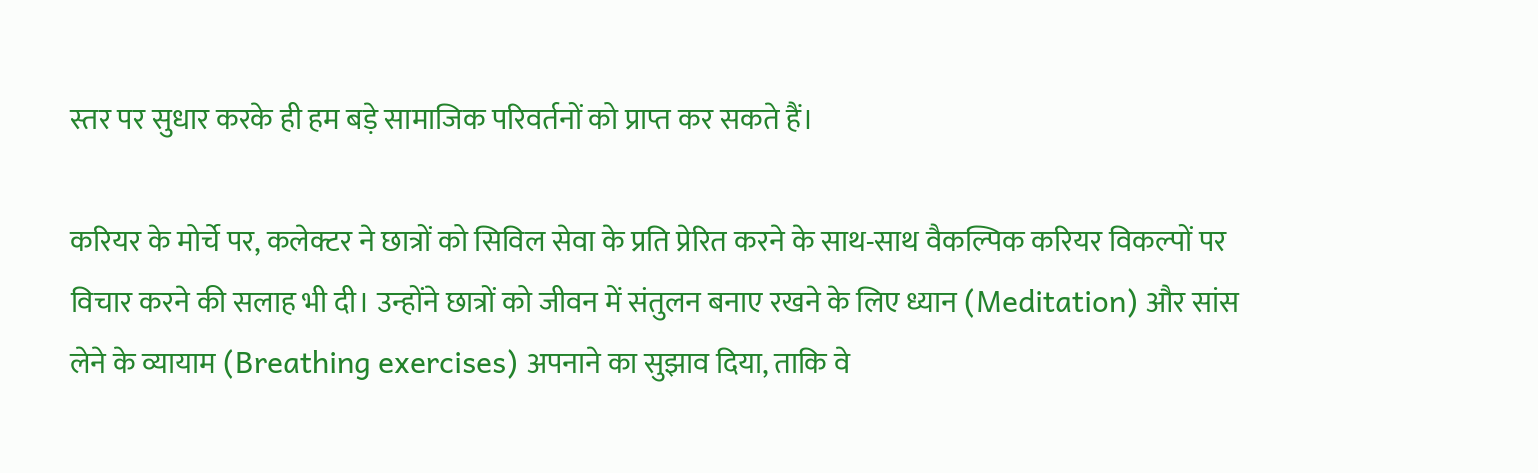स्तर पर सुधार करके ही हम बड़े सामाजिक परिवर्तनों को प्राप्त कर सकते हैं।

करियर के मोर्चे पर, कलेक्टर ने छात्रों को सिविल सेवा के प्रति प्रेरित करने के साथ-साथ वैकल्पिक करियर विकल्पों पर विचार करने की सलाह भी दी। उन्होंने छात्रों को जीवन में संतुलन बनाए रखने के लिए ध्यान (Meditation) और सांस लेने के व्यायाम (Breathing exercises) अपनाने का सुझाव दिया, ताकि वे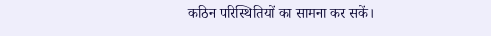कठिन परिस्थितियों का सामना कर सकें।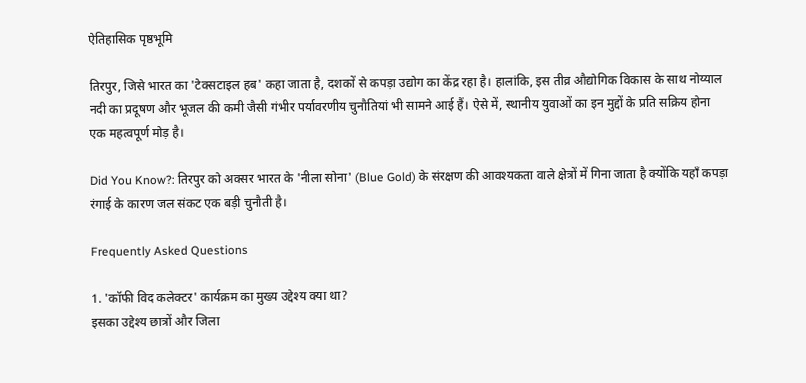ऐतिहासिक पृष्ठभूमि

तिरपुर, जिसे भारत का 'टेक्सटाइल हब' कहा जाता है, दशकों से कपड़ा उद्योग का केंद्र रहा है। हालांकि, इस तीव्र औद्योगिक विकास के साथ नोय्याल नदी का प्रदूषण और भूजल की कमी जैसी गंभीर पर्यावरणीय चुनौतियां भी सामने आई हैं। ऐसे में, स्थानीय युवाओं का इन मुद्दों के प्रति सक्रिय होना एक महत्वपूर्ण मोड़ है।

Did You Know?: तिरपुर को अक्सर भारत के 'नीला सोना' (Blue Gold) के संरक्षण की आवश्यकता वाले क्षेत्रों में गिना जाता है क्योंकि यहाँ कपड़ा रंगाई के कारण जल संकट एक बड़ी चुनौती है।

Frequently Asked Questions

1. 'कॉफी विद कलेक्टर' कार्यक्रम का मुख्य उद्देश्य क्या था?
इसका उद्देश्य छात्रों और जिला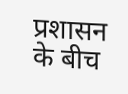प्रशासन के बीच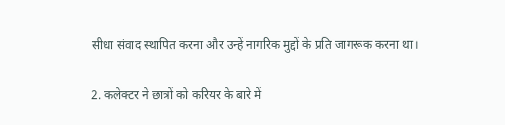सीधा संवाद स्थापित करना और उन्हें नागरिक मुद्दों के प्रति जागरूक करना था।

2. कलेक्टर ने छात्रों को करियर के बारे में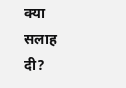क्या सलाह दी?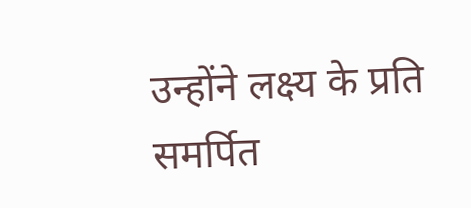उन्होंने लक्ष्य के प्रति समर्पित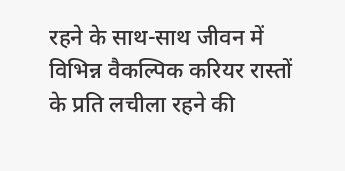रहने के साथ-साथ जीवन में विभिन्न वैकल्पिक करियर रास्तों के प्रति लचीला रहने की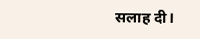सलाह दी।